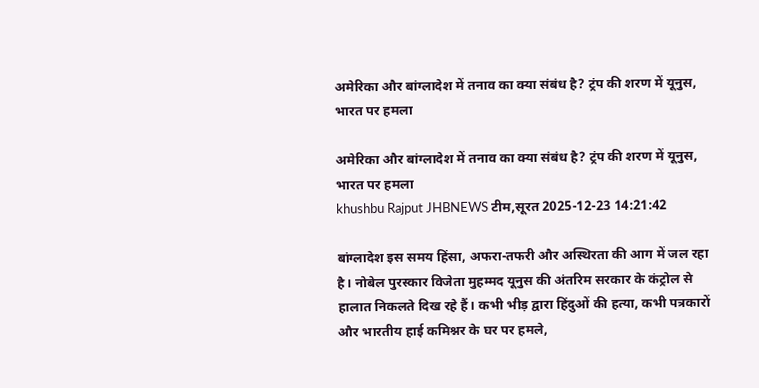अमेरिका और बांग्लादेश में तनाव का क्या संबंध है? ट्रंप की शरण में यूनुस, भारत पर हमला

अमेरिका और बांग्लादेश में तनाव का क्या संबंध है? ट्रंप की शरण में यूनुस, भारत पर हमला
khushbu Rajput JHBNEWS टीम,सूरत 2025-12-23 14:21:42

बांग्लादेश इस समय हिंसा, अफरा-तफरी और अस्थिरता की आग में जल रहा है। नोबेल पुरस्कार विजेता मुहम्मद यूनुस की अंतरिम सरकार के कंट्रोल से हालात निकलते दिख रहे हैं। कभी भीड़ द्वारा हिंदुओं की हत्या, कभी पत्रकारों और भारतीय हाई कमिश्नर के घर पर हमले,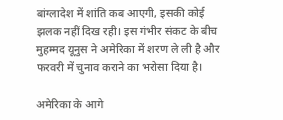बांग्लादेश में शांति कब आएगी, इसकी कोई झलक नहीं दिख रही। इस गंभीर संकट के बीच मुहम्मद यूनुस ने अमेरिका में शरण ले ली है और फरवरी में चुनाव कराने का भरोसा दिया है।

अमेरिका के आगे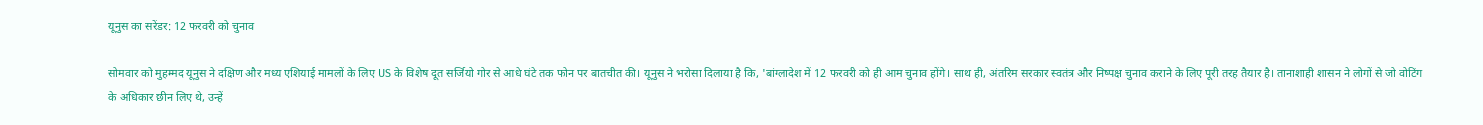यूनुस का सरेंडर: 12 फरवरी को चुनाव

सोमवार को मुहम्मद यूनुस ने दक्षिण और मध्य एशियाई मामलों के लिए US के विशेष दूत सर्जियो गोर से आधे घंटे तक फोन पर बातचीत की। यूनुस ने भरोसा दिलाया है कि, 'बांग्लादेश में 12 फरवरी को ही आम चुनाव होंगे। साथ ही, अंतरिम सरकार स्वतंत्र और निष्पक्ष चुनाव कराने के लिए पूरी तरह तैयार है। तानाशाही शासन ने लोगों से जो वोटिंग के अधिकार छीन लिए थे, उन्हें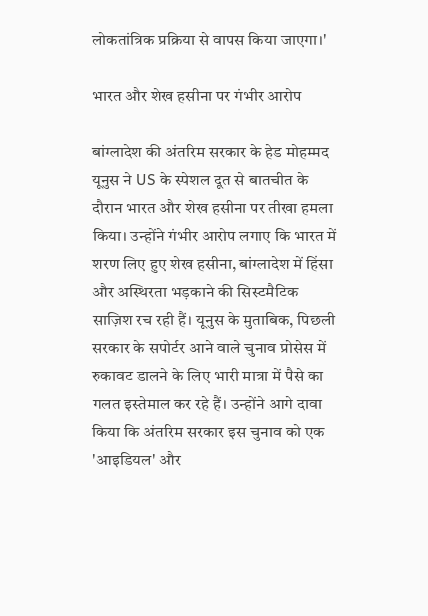लोकतांत्रिक प्रक्रिया से वापस किया जाएगा।'

भारत और शेख हसीना पर गंभीर आरोप

बांग्लादेश की अंतरिम सरकार के हेड मोहम्मद यूनुस ने US के स्पेशल दूत से बातचीत के दौरान भारत और शेख हसीना पर तीखा हमला किया। उन्होंने गंभीर आरोप लगाए कि भारत में शरण लिए हुए शेख हसीना, बांग्लादेश में हिंसा और अस्थिरता भड़काने की सिस्टमैटिक साज़िश रच रही हैं। यूनुस के मुताबिक, पिछली सरकार के सपोर्टर आने वाले चुनाव प्रोसेस में रुकावट डालने के लिए भारी मात्रा में पैसे का गलत इस्तेमाल कर रहे हैं। उन्होंने आगे दावा किया कि अंतरिम सरकार इस चुनाव को एक 'आइडियल' और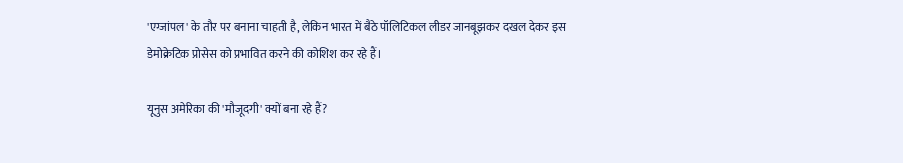'एग्जांपल' के तौर पर बनाना चाहती है, लेकिन भारत में बैठे पॉलिटिकल लीडर जानबूझकर दखल देकर इस डेमोक्रेटिक प्रोसेस को प्रभावित करने की कोशिश कर रहे हैं।

यूनुस अमेरिका की 'मौजूदगी' क्यों बना रहे हैं?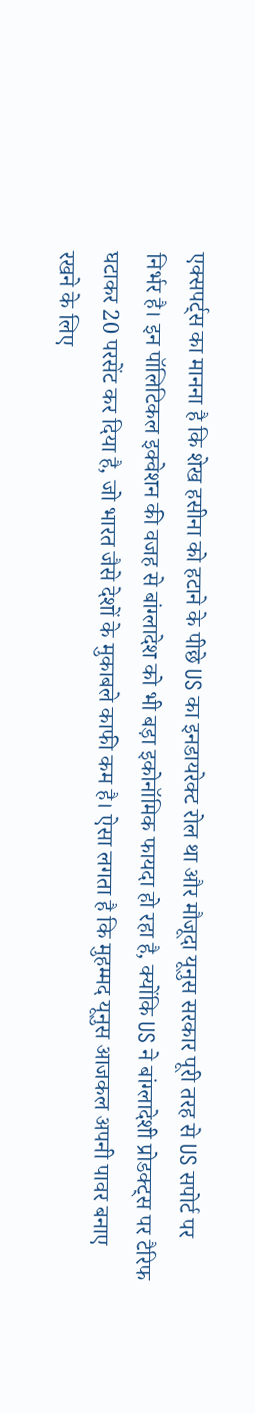एक्सपर्ट्स का मानना है कि शेख हसीना को हटाने के पीछे US का इनडायरेक्ट रोल था और मौजूदा यूनुस सरकार पूरी तरह से US सपोर्ट पर निर्भर है। इन पॉलिटिकल इक्वेशन की वजह से बांग्लादेश को भी बड़ा इकोनॉमिक फायदा हो रहा है, क्योंकि US ने बांग्लादेशी प्रोडक्ट्स पर टैरिफ घटाकर 20 परसेंट कर दिया है, जो भारत जैसे देशों के मुकाबले काफी कम है। ऐसा लगता है कि मुहम्मद यूनुस आजकल अपनी पावर बनाए रखने के लिए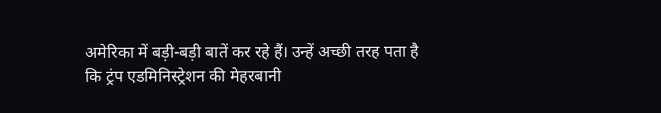अमेरिका में बड़ी-बड़ी बातें कर रहे हैं। उन्हें अच्छी तरह पता है कि ट्रंप एडमिनिस्ट्रेशन की मेहरबानी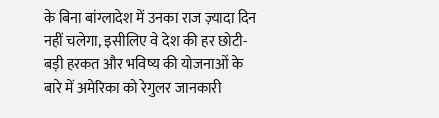के बिना बांग्लादेश में उनका राज ज़्यादा दिन नहीं चलेगा, इसीलिए वे देश की हर छोटी-बड़ी हरकत और भविष्य की योजनाओं के बारे में अमेरिका को रेगुलर जानकारी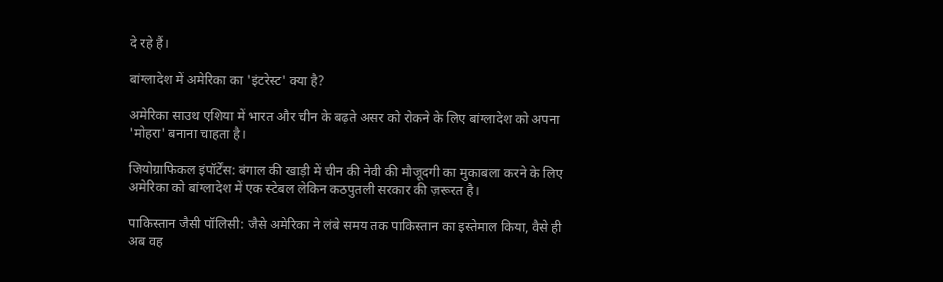दे रहे हैं।

बांग्लादेश में अमेरिका का 'इंटरेस्ट' क्या है?

अमेरिका साउथ एशिया में भारत और चीन के बढ़ते असर को रोकने के लिए बांग्लादेश को अपना 'मोहरा' बनाना चाहता है।

जियोग्राफिकल इंपॉर्टेंस: बंगाल की खाड़ी में चीन की नेवी की मौजूदगी का मुकाबला करने के लिए अमेरिका को बांग्लादेश में एक स्टेबल लेकिन कठपुतली सरकार की ज़रूरत है।

पाकिस्तान जैसी पॉलिसी: जैसे अमेरिका ने लंबे समय तक पाकिस्तान का इस्तेमाल किया, वैसे ही अब वह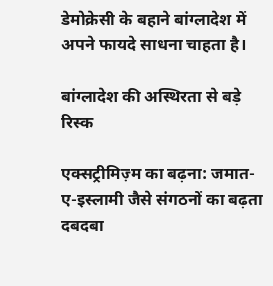डेमोक्रेसी के बहाने बांग्लादेश में अपने फायदे साधना चाहता है।

बांग्लादेश की अस्थिरता से बड़े रिस्क

एक्सट्रीमिज़्म का बढ़ना: जमात-ए-इस्लामी जैसे संगठनों का बढ़ता दबदबा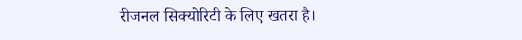रीजनल सिक्योरिटी के लिए खतरा है।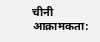चीनी आक्रामकता: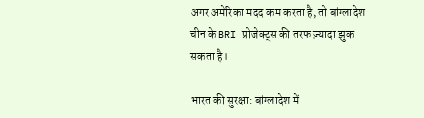अगर अमेरिका मदद कम करता है, तो बांग्लादेश चीन के BRI प्रोजेक्ट्स की तरफ ज़्यादा झुक सकता है।

भारत की सुरक्षा: बांग्लादेश में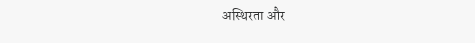अस्थिरता और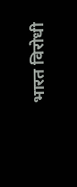भारत विरोधी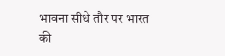भावना सीधे तौर पर भारत की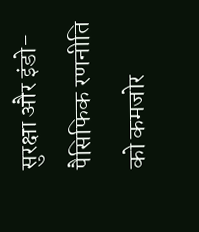सुरक्षा और इंडो-पैसिफिक रणनीति को कमजोर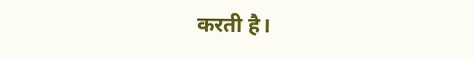करती है।